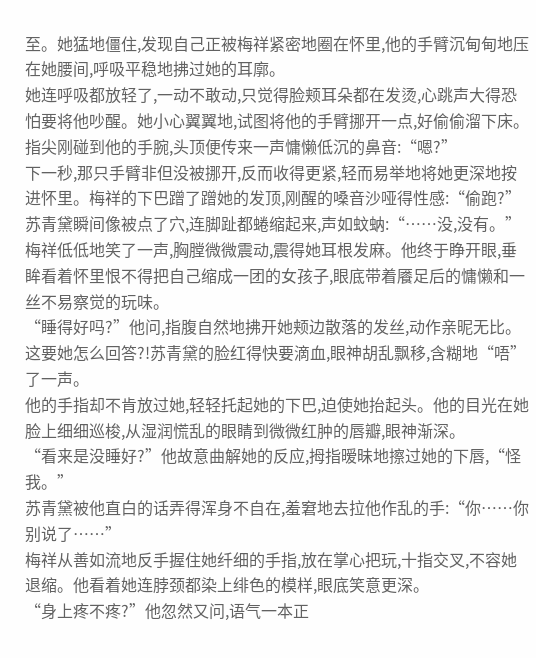至。她猛地僵住,发现自己正被梅祥紧密地圈在怀里,他的手臂沉甸甸地压在她腰间,呼吸平稳地拂过她的耳廓。
她连呼吸都放轻了,一动不敢动,只觉得脸颊耳朵都在发烫,心跳声大得恐怕要将他吵醒。她小心翼翼地,试图将他的手臂挪开一点,好偷偷溜下床。
指尖刚碰到他的手腕,头顶便传来一声慵懒低沉的鼻音:“嗯?”
下一秒,那只手臂非但没被挪开,反而收得更紧,轻而易举地将她更深地按进怀里。梅祥的下巴蹭了蹭她的发顶,刚醒的嗓音沙哑得性感:“偷跑?”
苏青黛瞬间像被点了穴,连脚趾都蜷缩起来,声如蚊蚋:“……没,没有。”
梅祥低低地笑了一声,胸膛微微震动,震得她耳根发麻。他终于睁开眼,垂眸看着怀里恨不得把自己缩成一团的女孩子,眼底带着餍足后的慵懒和一丝不易察觉的玩味。
“睡得好吗?”他问,指腹自然地拂开她颊边散落的发丝,动作亲昵无比。
这要她怎么回答?!苏青黛的脸红得快要滴血,眼神胡乱飘移,含糊地“唔”了一声。
他的手指却不肯放过她,轻轻托起她的下巴,迫使她抬起头。他的目光在她脸上细细巡梭,从湿润慌乱的眼睛到微微红肿的唇瓣,眼神渐深。
“看来是没睡好?”他故意曲解她的反应,拇指暧昧地擦过她的下唇,“怪我。”
苏青黛被他直白的话弄得浑身不自在,羞窘地去拉他作乱的手:“你……你别说了……”
梅祥从善如流地反手握住她纤细的手指,放在掌心把玩,十指交叉,不容她退缩。他看着她连脖颈都染上绯色的模样,眼底笑意更深。
“身上疼不疼?”他忽然又问,语气一本正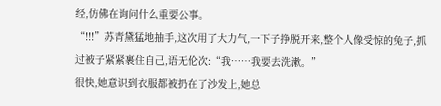经,仿佛在询问什么重要公事。
“!!!”苏青黛猛地抽手,这次用了大力气,一下子挣脱开来,整个人像受惊的兔子,抓过被子紧紧裹住自己,语无伦次:“我……我要去洗漱。”
很快,她意识到衣服都被扔在了沙发上,她总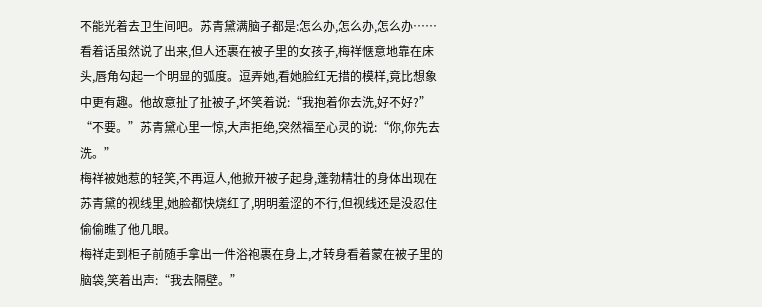不能光着去卫生间吧。苏青黛满脑子都是:怎么办,怎么办,怎么办……
看着话虽然说了出来,但人还裹在被子里的女孩子,梅祥惬意地靠在床头,唇角勾起一个明显的弧度。逗弄她,看她脸红无措的模样,竟比想象中更有趣。他故意扯了扯被子,坏笑着说:“我抱着你去洗,好不好?”
“不要。”苏青黛心里一惊,大声拒绝,突然福至心灵的说:“你,你先去洗。”
梅祥被她惹的轻笑,不再逗人,他掀开被子起身,蓬勃精壮的身体出现在苏青黛的视线里,她脸都快烧红了,明明羞涩的不行,但视线还是没忍住偷偷瞧了他几眼。
梅祥走到柜子前随手拿出一件浴袍裹在身上,才转身看着蒙在被子里的脑袋,笑着出声:“我去隔壁。”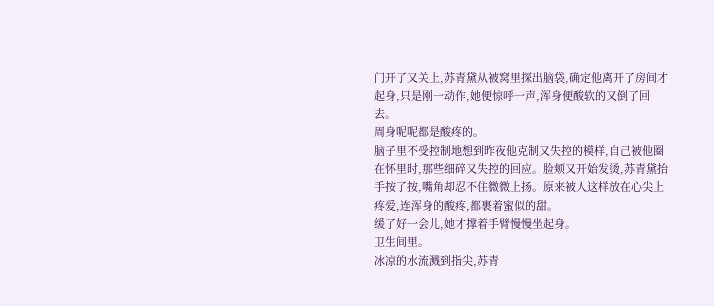门开了又关上,苏青黛从被窝里探出脑袋,确定他离开了房间才起身,只是刚一动作,她便惊呼一声,浑身便酸软的又倒了回去。
周身呢呢都是酸疼的。
脑子里不受控制地想到昨夜他克制又失控的模样,自己被他圈在怀里时,那些细碎又失控的回应。脸颊又开始发烫,苏青黛抬手按了按,嘴角却忍不住微微上扬。原来被人这样放在心尖上疼爱,连浑身的酸疼,都裹着蜜似的甜。
缓了好一会儿,她才撑着手臂慢慢坐起身。
卫生间里。
冰凉的水流溅到指尖,苏青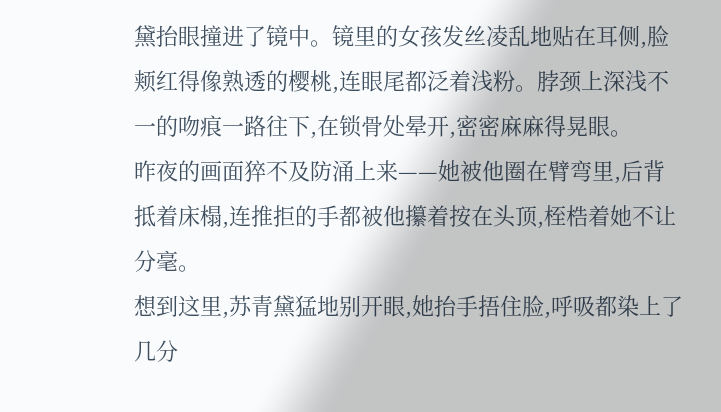黛抬眼撞进了镜中。镜里的女孩发丝凌乱地贴在耳侧,脸颊红得像熟透的樱桃,连眼尾都泛着浅粉。脖颈上深浅不一的吻痕一路往下,在锁骨处晕开,密密麻麻得晃眼。
昨夜的画面猝不及防涌上来——她被他圈在臂弯里,后背抵着床榻,连推拒的手都被他攥着按在头顶,桎梏着她不让分毫。
想到这里,苏青黛猛地别开眼,她抬手捂住脸,呼吸都染上了几分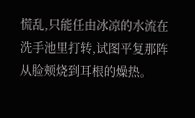慌乱,只能任由冰凉的水流在洗手池里打转,试图平复那阵从脸颊烧到耳根的燥热。